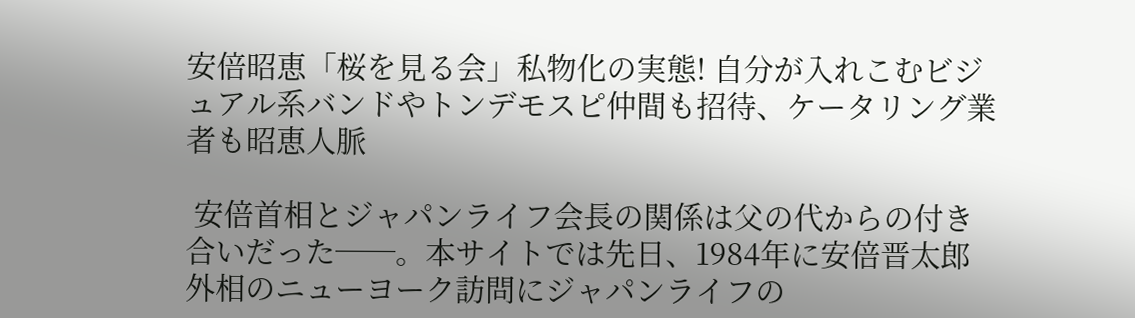安倍昭恵「桜を見る会」私物化の実態! 自分が入れこむビジュアル系バンドやトンデモスピ仲間も招待、ケータリング業者も昭恵人脈

 安倍首相とジャパンライフ会長の関係は父の代からの付き合いだった──。本サイトでは先日、1984年に安倍晋太郎外相のニューヨーク訪問にジャパンライフの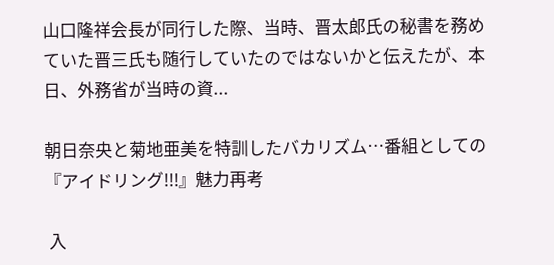山口隆祥会長が同行した際、当時、晋太郎氏の秘書を務めていた晋三氏も随行していたのではないかと伝えたが、本日、外務省が当時の資...

朝日奈央と菊地亜美を特訓したバカリズム…番組としての『アイドリング!!!』魅力再考

 入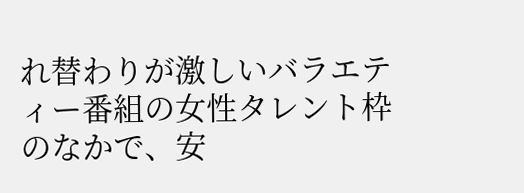れ替わりが激しいバラエティー番組の女性タレント枠のなかで、安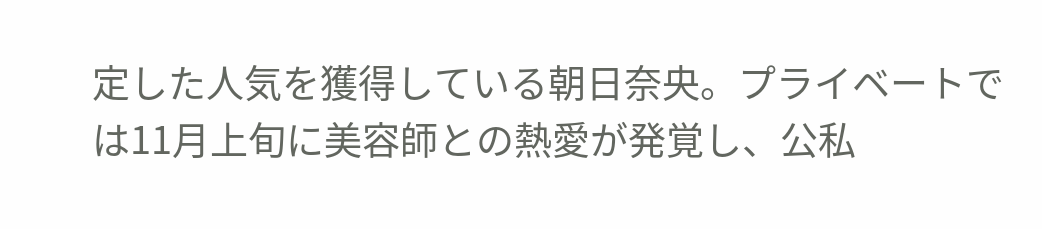定した人気を獲得している朝日奈央。プライベートでは11月上旬に美容師との熱愛が発覚し、公私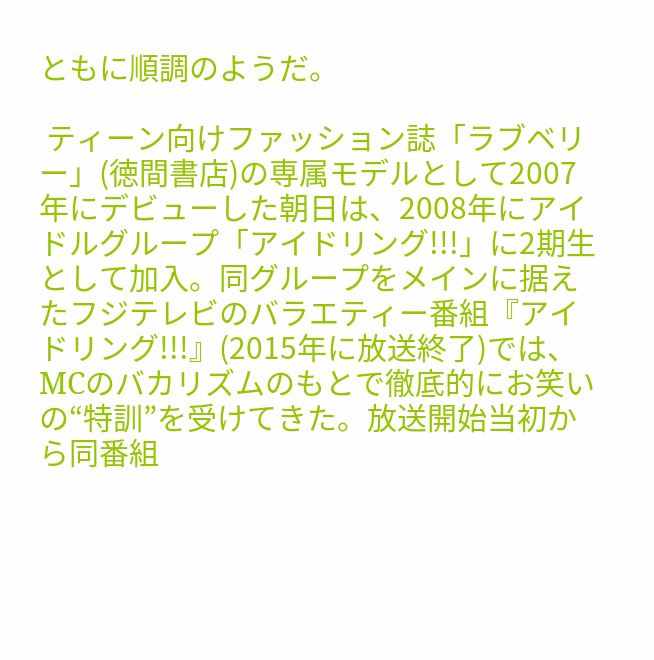ともに順調のようだ。

 ティーン向けファッション誌「ラブベリー」(徳間書店)の専属モデルとして2007年にデビューした朝日は、2008年にアイドルグループ「アイドリング!!!」に2期生として加入。同グループをメインに据えたフジテレビのバラエティー番組『アイドリング!!!』(2015年に放送終了)では、MCのバカリズムのもとで徹底的にお笑いの“特訓”を受けてきた。放送開始当初から同番組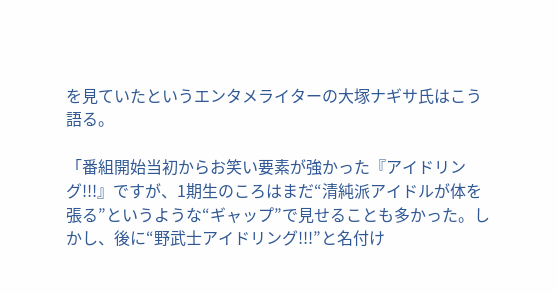を見ていたというエンタメライターの大塚ナギサ氏はこう語る。

「番組開始当初からお笑い要素が強かった『アイドリング!!!』ですが、1期生のころはまだ“清純派アイドルが体を張る”というような“ギャップ”で見せることも多かった。しかし、後に“野武士アイドリング!!!”と名付け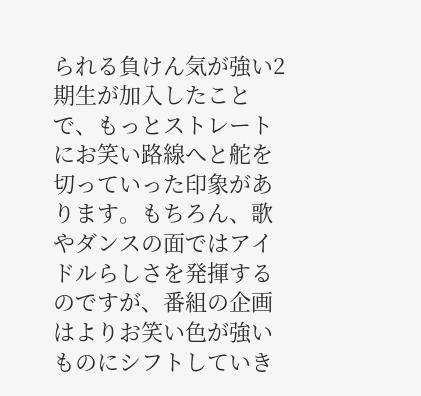られる負けん気が強い2期生が加入したことで、もっとストレートにお笑い路線へと舵を切っていった印象があります。もちろん、歌やダンスの面ではアイドルらしさを発揮するのですが、番組の企画はよりお笑い色が強いものにシフトしていき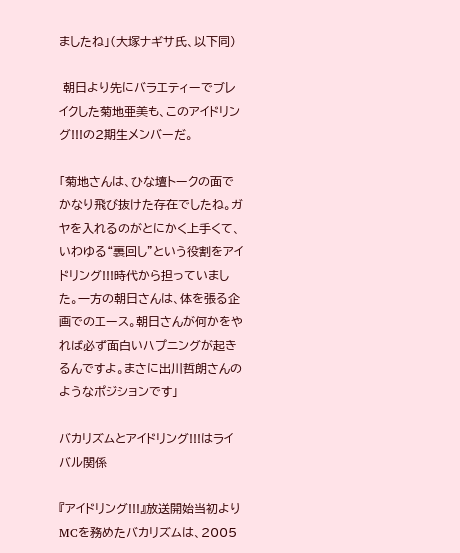ましたね」(大塚ナギサ氏、以下同)

 朝日より先にバラエティーでブレイクした菊地亜美も、このアイドリング!!!の2期生メンバーだ。

「菊地さんは、ひな壇トークの面でかなり飛び抜けた存在でしたね。ガヤを入れるのがとにかく上手くて、いわゆる“裏回し”という役割をアイドリング!!!時代から担っていました。一方の朝日さんは、体を張る企画でのエース。朝日さんが何かをやれば必ず面白いハプニングが起きるんですよ。まさに出川哲朗さんのようなポジションです」

バカリズムとアイドリング!!!はライバル関係

『アイドリング!!!』放送開始当初よりMCを務めたバカリズムは、2005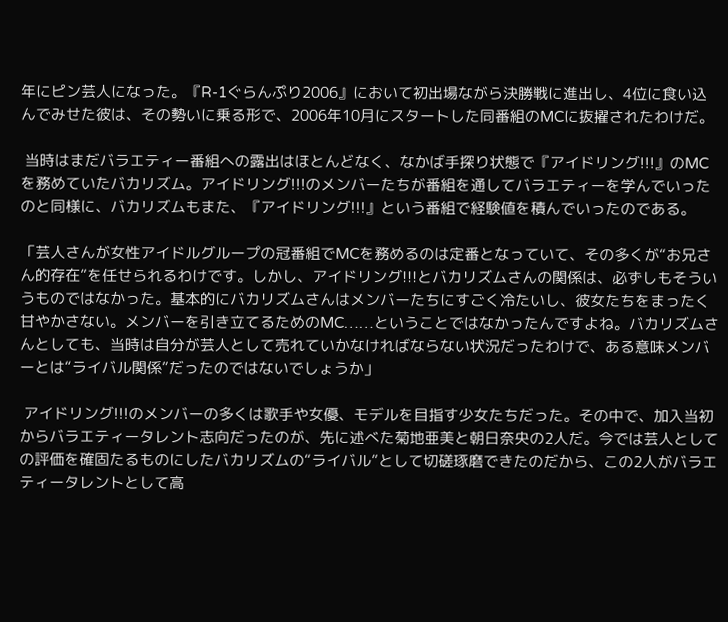年にピン芸人になった。『R-1ぐらんぷり2006』において初出場ながら決勝戦に進出し、4位に食い込んでみせた彼は、その勢いに乗る形で、2006年10月にスタートした同番組のMCに抜擢されたわけだ。

 当時はまだバラエティー番組への露出はほとんどなく、なかば手探り状態で『アイドリング!!!』のMCを務めていたバカリズム。アイドリング!!!のメンバーたちが番組を通してバラエティーを学んでいったのと同様に、バカリズムもまた、『アイドリング!!!』という番組で経験値を積んでいったのである。

「芸人さんが女性アイドルグループの冠番組でMCを務めるのは定番となっていて、その多くが“お兄さん的存在”を任せられるわけです。しかし、アイドリング!!!とバカリズムさんの関係は、必ずしもそういうものではなかった。基本的にバカリズムさんはメンバーたちにすごく冷たいし、彼女たちをまったく甘やかさない。メンバーを引き立てるためのMC……ということではなかったんですよね。バカリズムさんとしても、当時は自分が芸人として売れていかなければならない状況だったわけで、ある意味メンバーとは“ライバル関係”だったのではないでしょうか」

 アイドリング!!!のメンバーの多くは歌手や女優、モデルを目指す少女たちだった。その中で、加入当初からバラエティータレント志向だったのが、先に述べた菊地亜美と朝日奈央の2人だ。今では芸人としての評価を確固たるものにしたバカリズムの“ライバル”として切磋琢磨できたのだから、この2人がバラエティータレントとして高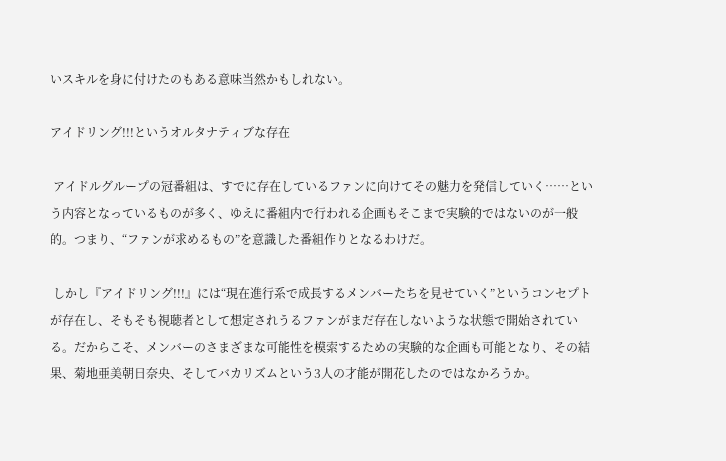いスキルを身に付けたのもある意味当然かもしれない。

アイドリング!!!というオルタナティブな存在

 アイドルグループの冠番組は、すでに存在しているファンに向けてその魅力を発信していく……という内容となっているものが多く、ゆえに番組内で行われる企画もそこまで実験的ではないのが一般的。つまり、“ファンが求めるもの”を意識した番組作りとなるわけだ。

 しかし『アイドリング!!!』には“現在進行系で成長するメンバーたちを見せていく”というコンセプトが存在し、そもそも視聴者として想定されうるファンがまだ存在しないような状態で開始されている。だからこそ、メンバーのさまざまな可能性を模索するための実験的な企画も可能となり、その結果、菊地亜美朝日奈央、そしてバカリズムという3人の才能が開花したのではなかろうか。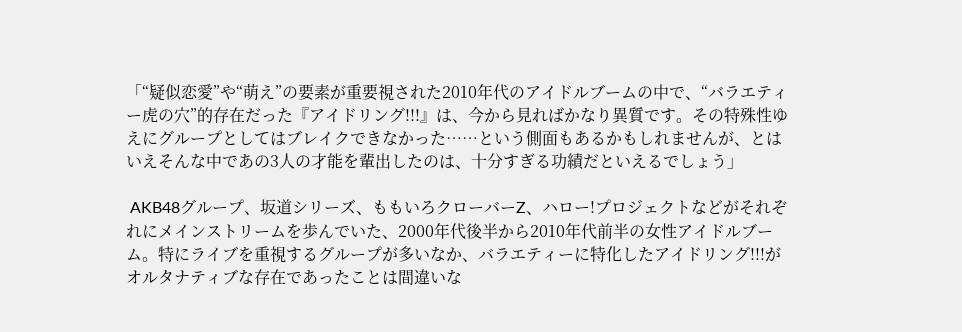「“疑似恋愛”や“萌え”の要素が重要視された2010年代のアイドルブームの中で、“バラエティー虎の穴”的存在だった『アイドリング!!!』は、今から見ればかなり異質です。その特殊性ゆえにグループとしてはブレイクできなかった……という側面もあるかもしれませんが、とはいえそんな中であの3人の才能を輩出したのは、十分すぎる功績だといえるでしょう」

 AKB48グループ、坂道シリーズ、ももいろクローバーZ、ハロー!プロジェクトなどがそれぞれにメインストリームを歩んでいた、2000年代後半から2010年代前半の女性アイドルブーム。特にライブを重視するグループが多いなか、バラエティーに特化したアイドリング!!!がオルタナティブな存在であったことは間違いな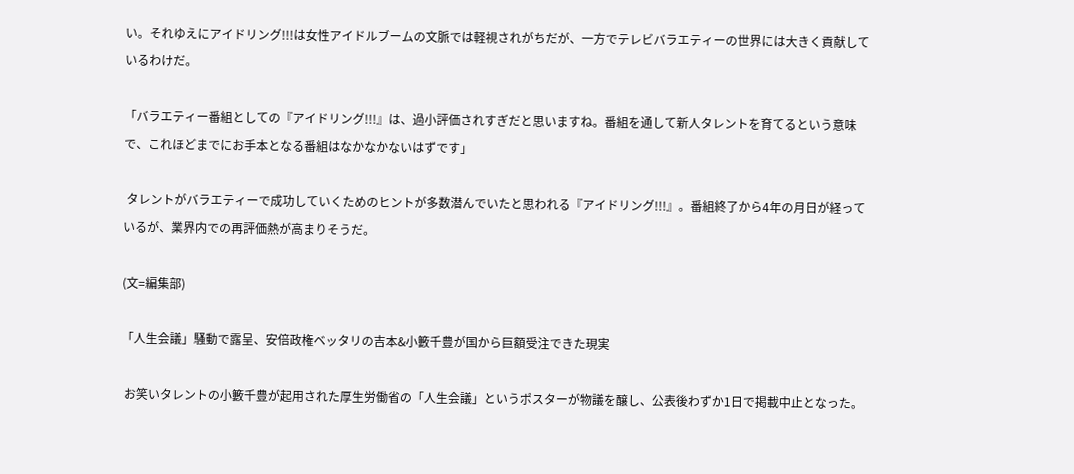い。それゆえにアイドリング!!!は女性アイドルブームの文脈では軽視されがちだが、一方でテレビバラエティーの世界には大きく貢献しているわけだ。

「バラエティー番組としての『アイドリング!!!』は、過小評価されすぎだと思いますね。番組を通して新人タレントを育てるという意味で、これほどまでにお手本となる番組はなかなかないはずです」

 タレントがバラエティーで成功していくためのヒントが多数潜んでいたと思われる『アイドリング!!!』。番組終了から4年の月日が経っているが、業界内での再評価熱が高まりそうだ。

(文=編集部)

「人生会議」騒動で露呈、安倍政権ベッタリの吉本&小籔千豊が国から巨額受注できた現実

 お笑いタレントの小籔千豊が起用された厚生労働省の「人生会議」というポスターが物議を醸し、公表後わずか1日で掲載中止となった。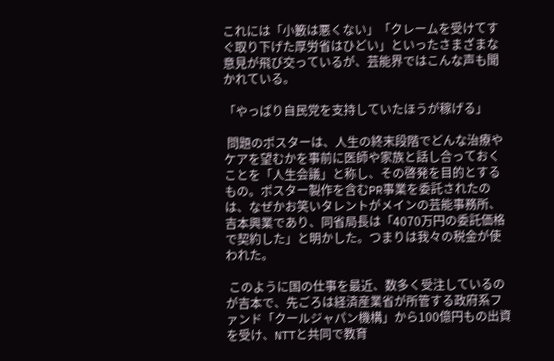これには「小籔は悪くない」「クレームを受けてすぐ取り下げた厚労省はひどい」といったさまざまな意見が飛び交っているが、芸能界ではこんな声も聞かれている。

「やっぱり自民党を支持していたほうが稼げる」

 問題のポスターは、人生の終末段階でどんな治療やケアを望むかを事前に医師や家族と話し合っておくことを「人生会議」と称し、その啓発を目的とするもの。ポスター製作を含むPR事業を委託されたのは、なぜかお笑いタレントがメインの芸能事務所、吉本興業であり、同省局長は「4070万円の委託価格で契約した」と明かした。つまりは我々の税金が使われた。

 このように国の仕事を最近、数多く受注しているのが吉本で、先ごろは経済産業省が所管する政府系ファンド「クールジャパン機構」から100億円もの出資を受け、NTTと共同で教育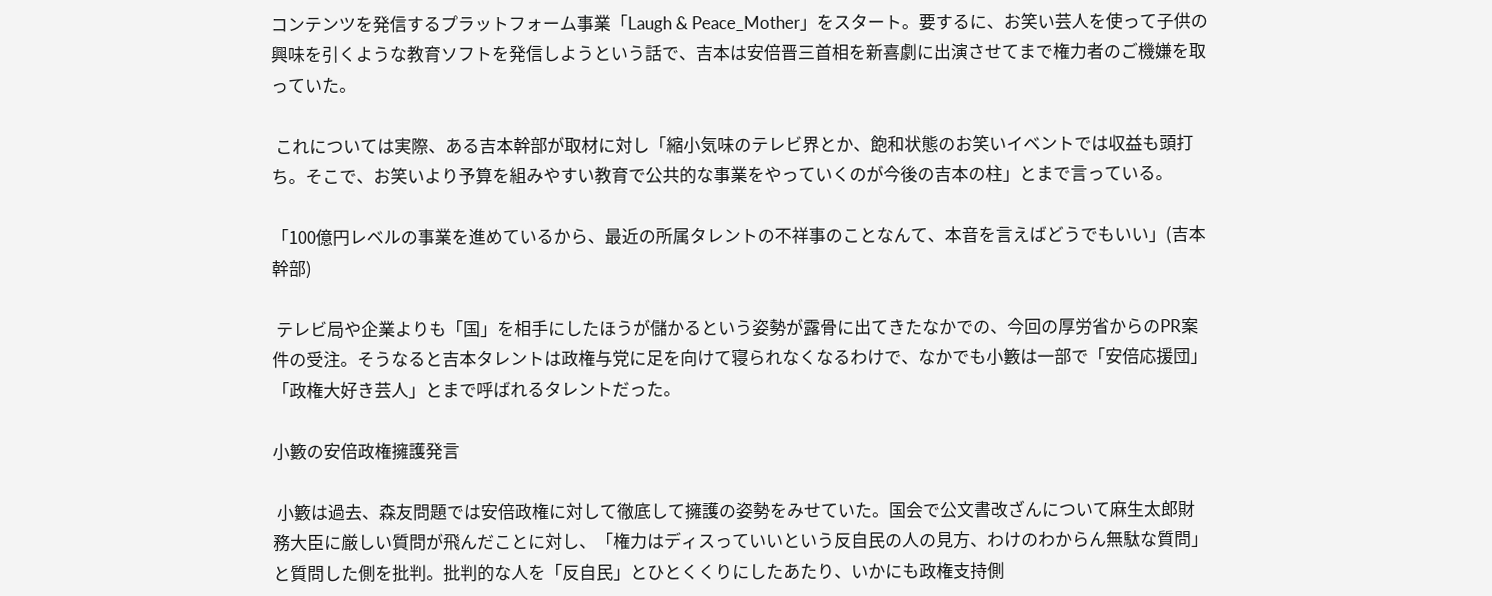コンテンツを発信するプラットフォーム事業「Laugh & Peace_Mother」をスタート。要するに、お笑い芸人を使って子供の興味を引くような教育ソフトを発信しようという話で、吉本は安倍晋三首相を新喜劇に出演させてまで権力者のご機嫌を取っていた。

 これについては実際、ある吉本幹部が取材に対し「縮小気味のテレビ界とか、飽和状態のお笑いイベントでは収益も頭打ち。そこで、お笑いより予算を組みやすい教育で公共的な事業をやっていくのが今後の吉本の柱」とまで言っている。

「100億円レベルの事業を進めているから、最近の所属タレントの不祥事のことなんて、本音を言えばどうでもいい」(吉本幹部)

 テレビ局や企業よりも「国」を相手にしたほうが儲かるという姿勢が露骨に出てきたなかでの、今回の厚労省からのPR案件の受注。そうなると吉本タレントは政権与党に足を向けて寝られなくなるわけで、なかでも小籔は一部で「安倍応援団」「政権大好き芸人」とまで呼ばれるタレントだった。

小籔の安倍政権擁護発言

 小籔は過去、森友問題では安倍政権に対して徹底して擁護の姿勢をみせていた。国会で公文書改ざんについて麻生太郎財務大臣に厳しい質問が飛んだことに対し、「権力はディスっていいという反自民の人の見方、わけのわからん無駄な質問」と質問した側を批判。批判的な人を「反自民」とひとくくりにしたあたり、いかにも政権支持側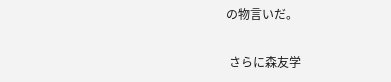の物言いだ。

 さらに森友学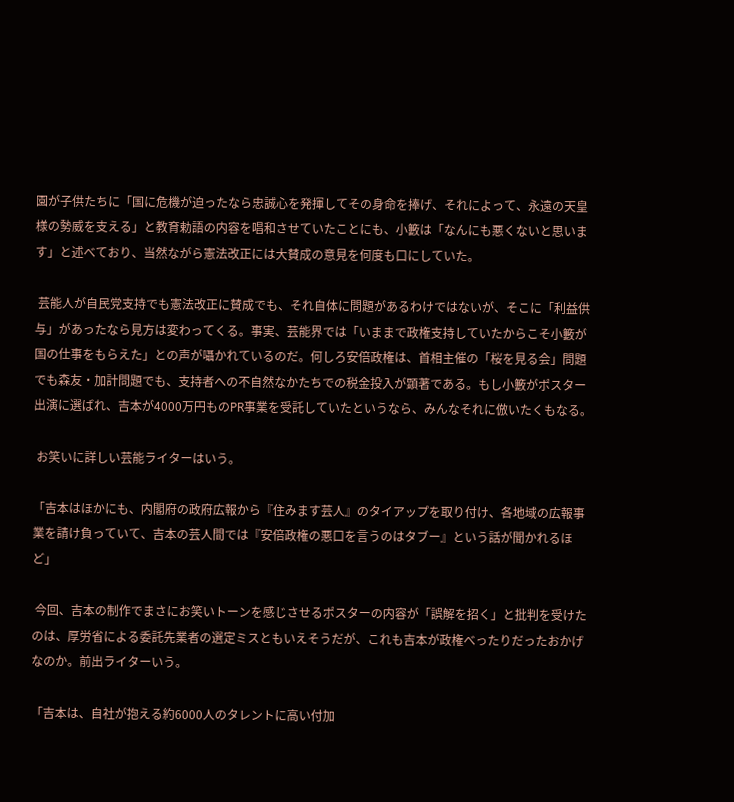園が子供たちに「国に危機が迫ったなら忠誠心を発揮してその身命を捧げ、それによって、永遠の天皇様の勢威を支える」と教育勅語の内容を唱和させていたことにも、小籔は「なんにも悪くないと思います」と述べており、当然ながら憲法改正には大賛成の意見を何度も口にしていた。

 芸能人が自民党支持でも憲法改正に賛成でも、それ自体に問題があるわけではないが、そこに「利益供与」があったなら見方は変わってくる。事実、芸能界では「いままで政権支持していたからこそ小籔が国の仕事をもらえた」との声が囁かれているのだ。何しろ安倍政権は、首相主催の「桜を見る会」問題でも森友・加計問題でも、支持者への不自然なかたちでの税金投入が顕著である。もし小籔がポスター出演に選ばれ、吉本が4000万円ものPR事業を受託していたというなら、みんなそれに倣いたくもなる。

 お笑いに詳しい芸能ライターはいう。

「吉本はほかにも、内閣府の政府広報から『住みます芸人』のタイアップを取り付け、各地域の広報事業を請け負っていて、吉本の芸人間では『安倍政権の悪口を言うのはタブー』という話が聞かれるほど」

 今回、吉本の制作でまさにお笑いトーンを感じさせるポスターの内容が「誤解を招く」と批判を受けたのは、厚労省による委託先業者の選定ミスともいえそうだが、これも吉本が政権べったりだったおかげなのか。前出ライターいう。

「吉本は、自社が抱える約6000人のタレントに高い付加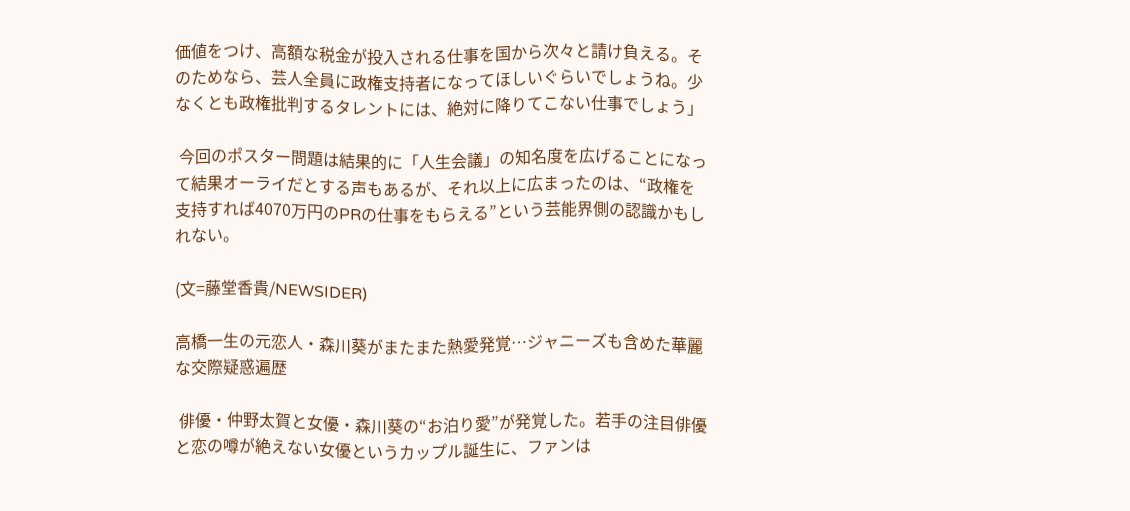価値をつけ、高額な税金が投入される仕事を国から次々と請け負える。そのためなら、芸人全員に政権支持者になってほしいぐらいでしょうね。少なくとも政権批判するタレントには、絶対に降りてこない仕事でしょう」

 今回のポスター問題は結果的に「人生会議」の知名度を広げることになって結果オーライだとする声もあるが、それ以上に広まったのは、“政権を支持すれば4070万円のPRの仕事をもらえる”という芸能界側の認識かもしれない。

(文=藤堂香貴/NEWSIDER)

高橋一生の元恋人・森川葵がまたまた熱愛発覚…ジャニーズも含めた華麗な交際疑惑遍歴

 俳優・仲野太賀と女優・森川葵の“お泊り愛”が発覚した。若手の注目俳優と恋の噂が絶えない女優というカップル誕生に、ファンは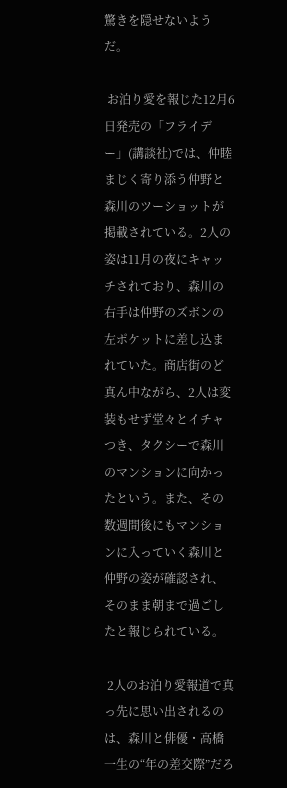驚きを隠せないようだ。

 お泊り愛を報じた12月6日発売の「フライデー」(講談社)では、仲睦まじく寄り添う仲野と森川のツーショットが掲載されている。2人の姿は11月の夜にキャッチされており、森川の右手は仲野のズボンの左ポケットに差し込まれていた。商店街のど真ん中ながら、2人は変装もせず堂々とイチャつき、タクシーで森川のマンションに向かったという。また、その数週間後にもマンションに入っていく森川と仲野の姿が確認され、そのまま朝まで過ごしたと報じられている。

 2人のお泊り愛報道で真っ先に思い出されるのは、森川と俳優・高橋一生の“年の差交際”だろ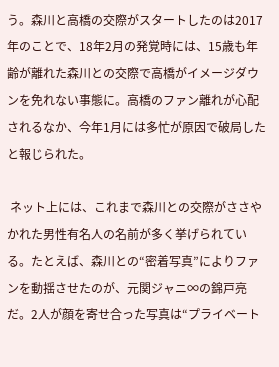う。森川と高橋の交際がスタートしたのは2017年のことで、18年2月の発覚時には、15歳も年齢が離れた森川との交際で高橋がイメージダウンを免れない事態に。高橋のファン離れが心配されるなか、今年1月には多忙が原因で破局したと報じられた。

 ネット上には、これまで森川との交際がささやかれた男性有名人の名前が多く挙げられている。たとえば、森川との“密着写真”によりファンを動揺させたのが、元関ジャニ∞の錦戸亮だ。2人が顔を寄せ合った写真は“プライベート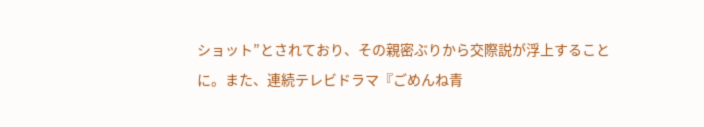ショット”とされており、その親密ぶりから交際説が浮上することに。また、連続テレビドラマ『ごめんね青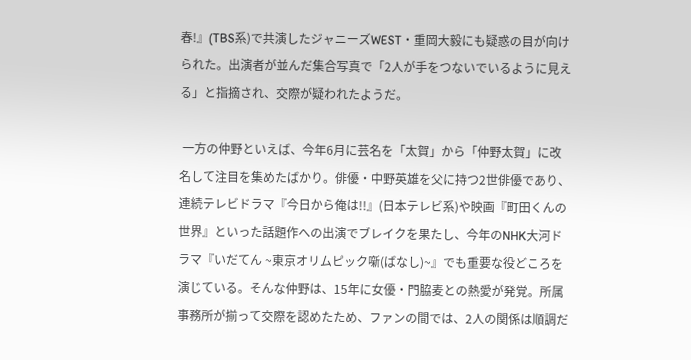春!』(TBS系)で共演したジャニーズWEST・重岡大毅にも疑惑の目が向けられた。出演者が並んだ集合写真で「2人が手をつないでいるように見える」と指摘され、交際が疑われたようだ。

 一方の仲野といえば、今年6月に芸名を「太賀」から「仲野太賀」に改名して注目を集めたばかり。俳優・中野英雄を父に持つ2世俳優であり、連続テレビドラマ『今日から俺は!!』(日本テレビ系)や映画『町田くんの世界』といった話題作への出演でブレイクを果たし、今年のNHK大河ドラマ『いだてん ~東京オリムピック噺(ばなし)~』でも重要な役どころを演じている。そんな仲野は、15年に女優・門脇麦との熱愛が発覚。所属事務所が揃って交際を認めたため、ファンの間では、2人の関係は順調だ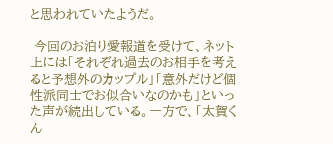と思われていたようだ。

 今回のお泊り愛報道を受けて、ネット上には「それぞれ過去のお相手を考えると予想外のカップル」「意外だけど個性派同士でお似合いなのかも」といった声が続出している。一方で、「太賀くん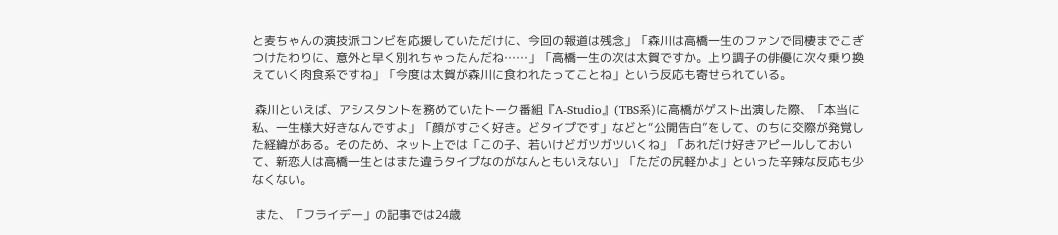と麦ちゃんの演技派コンビを応援していただけに、今回の報道は残念」「森川は高橋一生のファンで同棲までこぎつけたわりに、意外と早く別れちゃったんだね……」「高橋一生の次は太賀ですか。上り調子の俳優に次々乗り換えていく肉食系ですね」「今度は太賀が森川に食われたってことね」という反応も寄せられている。

 森川といえば、アシスタントを務めていたトーク番組『A-Studio』(TBS系)に高橋がゲスト出演した際、「本当に私、一生様大好きなんですよ」「顔がすごく好き。どタイプです」などと“公開告白”をして、のちに交際が発覚した経緯がある。そのため、ネット上では「この子、若いけどガツガツいくね」「あれだけ好きアピールしておいて、新恋人は高橋一生とはまた違うタイプなのがなんともいえない」「ただの尻軽かよ」といった辛辣な反応も少なくない。

 また、「フライデー」の記事では24歳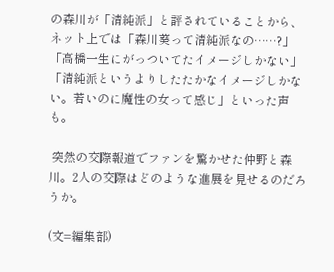の森川が「清純派」と評されていることから、ネット上では「森川葵って清純派なの……?」「高橋一生にがっついてたイメージしかない」「清純派というよりしたたかなイメージしかない。若いのに魔性の女って感じ」といった声も。

 突然の交際報道でファンを驚かせた仲野と森川。2人の交際はどのような進展を見せるのだろうか。

(文=編集部)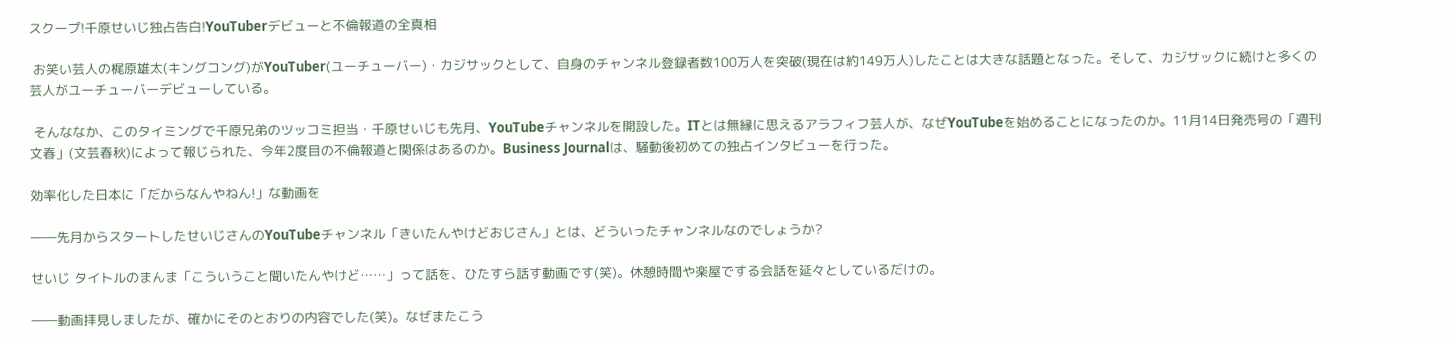スクープ!千原せいじ独占告白!YouTuberデビューと不倫報道の全真相

 お笑い芸人の梶原雄太(キングコング)がYouTuber(ユーチューバー)・カジサックとして、自身のチャンネル登録者数100万人を突破(現在は約149万人)したことは大きな話題となった。そして、カジサックに続けと多くの芸人がユーチューバーデビューしている。

 そんななか、このタイミングで千原兄弟のツッコミ担当・千原せいじも先月、YouTubeチャンネルを開設した。ITとは無縁に思えるアラフィフ芸人が、なぜYouTubeを始めることになったのか。11月14日発売号の「週刊文春」(文芸春秋)によって報じられた、今年2度目の不倫報道と関係はあるのか。Business Journalは、騒動後初めての独占インタビューを行った。

効率化した日本に「だからなんやねん!」な動画を

――先月からスタートしたせいじさんのYouTubeチャンネル「きいたんやけどおじさん」とは、どういったチャンネルなのでしょうか?

せいじ タイトルのまんま「こういうこと聞いたんやけど……」って話を、ひたすら話す動画です(笑)。休憩時間や楽屋でする会話を延々としているだけの。

――動画拝見しましたが、確かにそのとおりの内容でした(笑)。なぜまたこう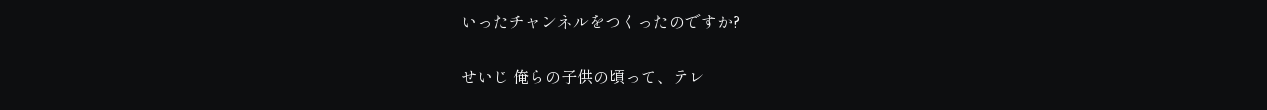いったチャンネルをつくったのですか?

せいじ 俺らの子供の頃って、テレ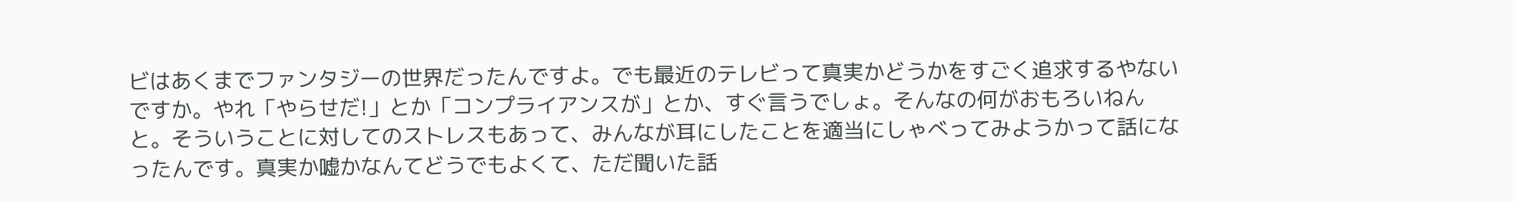ビはあくまでファンタジーの世界だったんですよ。でも最近のテレビって真実かどうかをすごく追求するやないですか。やれ「やらせだ!」とか「コンプライアンスが」とか、すぐ言うでしょ。そんなの何がおもろいねんと。そういうことに対してのストレスもあって、みんなが耳にしたことを適当にしゃべってみようかって話になったんです。真実か嘘かなんてどうでもよくて、ただ聞いた話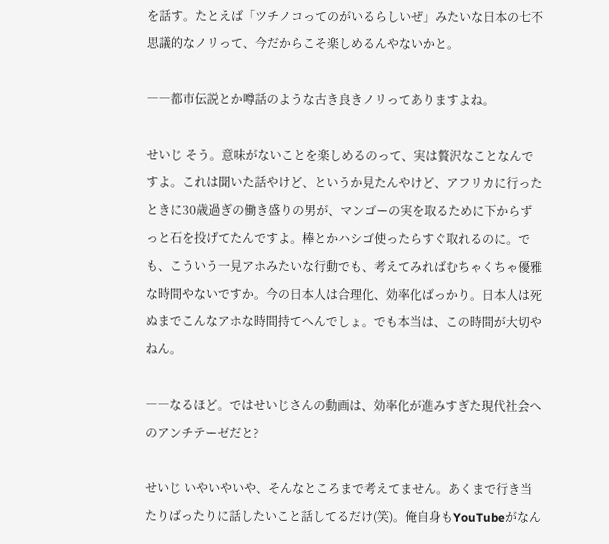を話す。たとえば「ツチノコってのがいるらしいぜ」みたいな日本の七不思議的なノリって、今だからこそ楽しめるんやないかと。

――都市伝説とか噂話のような古き良きノリってありますよね。

せいじ そう。意味がないことを楽しめるのって、実は贅沢なことなんですよ。これは聞いた話やけど、というか見たんやけど、アフリカに行ったときに30歳過ぎの働き盛りの男が、マンゴーの実を取るために下からずっと石を投げてたんですよ。棒とかハシゴ使ったらすぐ取れるのに。でも、こういう一見アホみたいな行動でも、考えてみればむちゃくちゃ優雅な時間やないですか。今の日本人は合理化、効率化ばっかり。日本人は死ぬまでこんなアホな時間持てへんでしょ。でも本当は、この時間が大切やねん。

――なるほど。ではせいじさんの動画は、効率化が進みすぎた現代社会へのアンチテーゼだと?

せいじ いやいやいや、そんなところまで考えてません。あくまで行き当たりばったりに話したいこと話してるだけ(笑)。俺自身もYouTubeがなん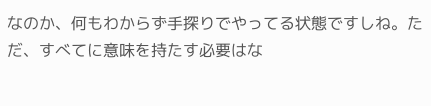なのか、何もわからず手探りでやってる状態ですしね。ただ、すべてに意味を持たす必要はな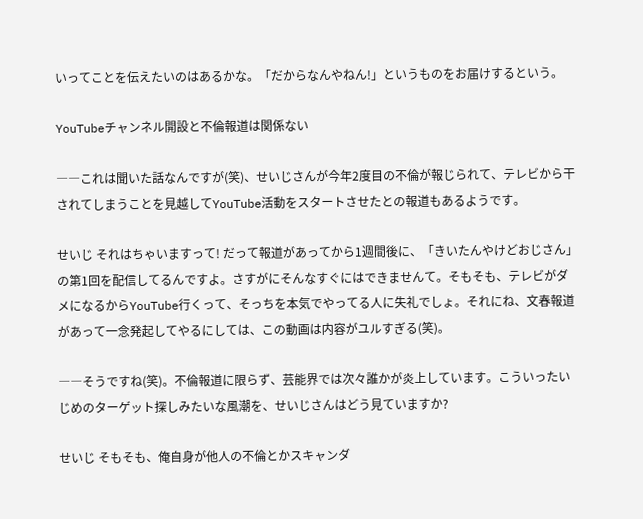いってことを伝えたいのはあるかな。「だからなんやねん!」というものをお届けするという。

YouTubeチャンネル開設と不倫報道は関係ない

――これは聞いた話なんですが(笑)、せいじさんが今年2度目の不倫が報じられて、テレビから干されてしまうことを見越してYouTube活動をスタートさせたとの報道もあるようです。

せいじ それはちゃいますって! だって報道があってから1週間後に、「きいたんやけどおじさん」の第1回を配信してるんですよ。さすがにそんなすぐにはできませんて。そもそも、テレビがダメになるからYouTube行くって、そっちを本気でやってる人に失礼でしょ。それにね、文春報道があって一念発起してやるにしては、この動画は内容がユルすぎる(笑)。

――そうですね(笑)。不倫報道に限らず、芸能界では次々誰かが炎上しています。こういったいじめのターゲット探しみたいな風潮を、せいじさんはどう見ていますか?

せいじ そもそも、俺自身が他人の不倫とかスキャンダ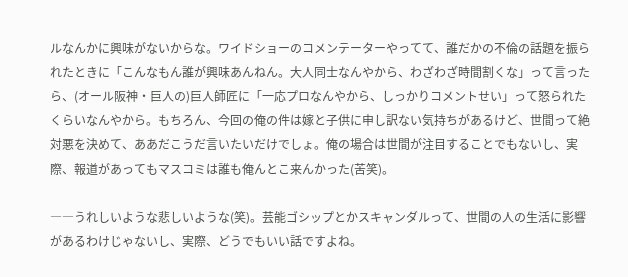ルなんかに興味がないからな。ワイドショーのコメンテーターやってて、誰だかの不倫の話題を振られたときに「こんなもん誰が興味あんねん。大人同士なんやから、わざわざ時間割くな」って言ったら、(オール阪神・巨人の)巨人師匠に「一応プロなんやから、しっかりコメントせい」って怒られたくらいなんやから。もちろん、今回の俺の件は嫁と子供に申し訳ない気持ちがあるけど、世間って絶対悪を決めて、ああだこうだ言いたいだけでしょ。俺の場合は世間が注目することでもないし、実際、報道があってもマスコミは誰も俺んとこ来んかった(苦笑)。

――うれしいような悲しいような(笑)。芸能ゴシップとかスキャンダルって、世間の人の生活に影響があるわけじゃないし、実際、どうでもいい話ですよね。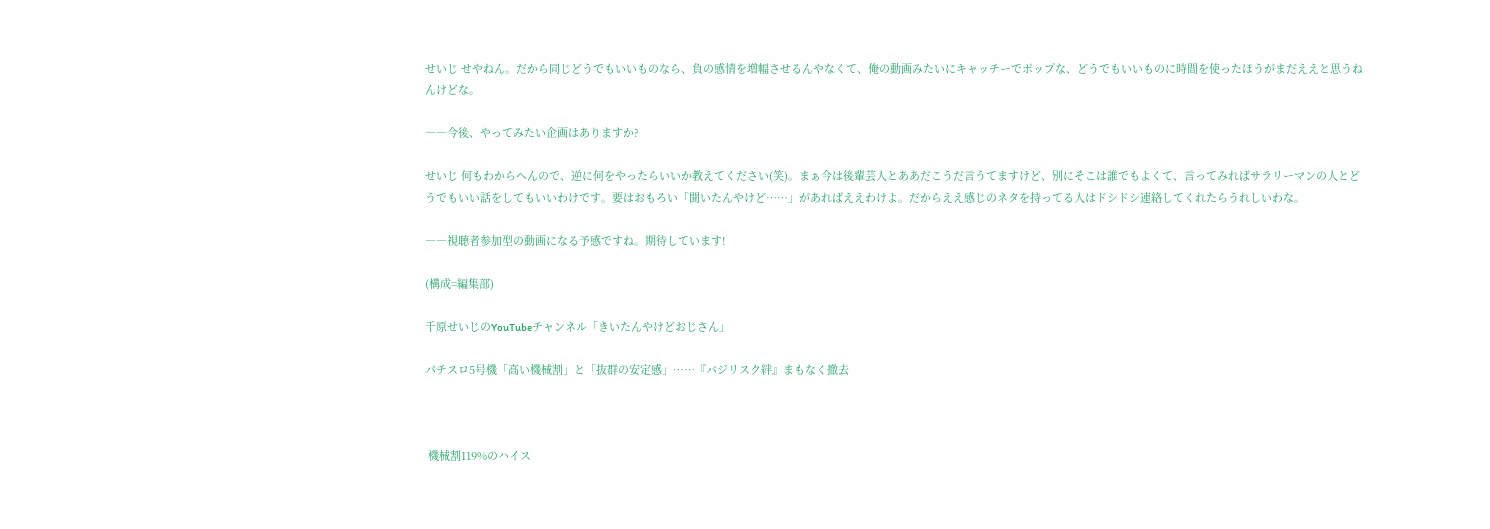せいじ せやねん。だから同じどうでもいいものなら、負の感情を増幅させるんやなくて、俺の動画みたいにキャッチーでポップな、どうでもいいものに時間を使ったほうがまだええと思うねんけどな。

――今後、やってみたい企画はありますか?

せいじ 何もわからへんので、逆に何をやったらいいか教えてください(笑)。まぁ今は後輩芸人とああだこうだ言うてますけど、別にそこは誰でもよくて、言ってみればサラリーマンの人とどうでもいい話をしてもいいわけです。要はおもろい「聞いたんやけど……」があればええわけよ。だからええ感じのネタを持ってる人はドシドシ連絡してくれたらうれしいわな。

――視聴者参加型の動画になる予感ですね。期待しています!

(構成=編集部)

千原せいじのYouTubeチャンネル「きいたんやけどおじさん」

パチスロ5号機「高い機械割」と「抜群の安定感」……『バジリスク絆』まもなく撤去



 機械割119%のハイス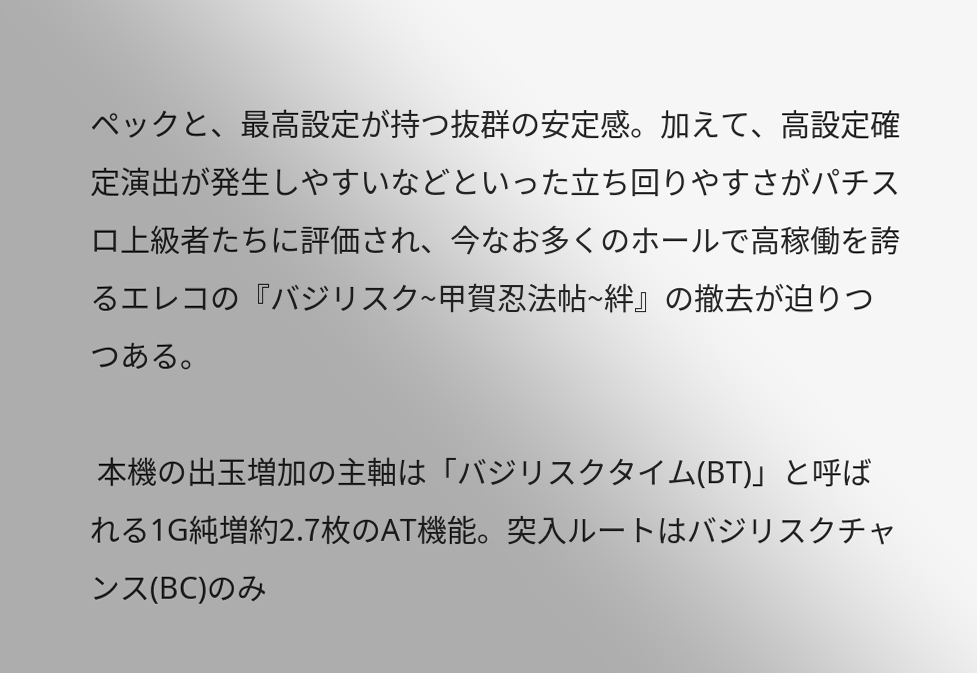ペックと、最高設定が持つ抜群の安定感。加えて、高設定確定演出が発生しやすいなどといった立ち回りやすさがパチスロ上級者たちに評価され、今なお多くのホールで高稼働を誇るエレコの『バジリスク~甲賀忍法帖~絆』の撤去が迫りつつある。

 本機の出玉増加の主軸は「バジリスクタイム(BT)」と呼ばれる1G純増約2.7枚のAT機能。突入ルートはバジリスクチャンス(BC)のみ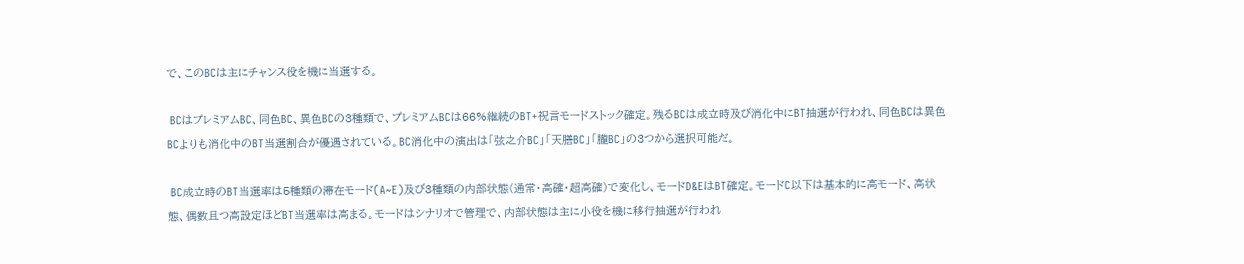で、このBCは主にチャンス役を機に当選する。

 BCはプレミアムBC、同色BC、異色BCの3種類で、プレミアムBCは66%継続のBT+祝言モードストック確定。残るBCは成立時及び消化中にBT抽選が行われ、同色BCは異色BCよりも消化中のBT当選割合が優遇されている。BC消化中の演出は「弦之介BC」「天膳BC」「朧BC」の3つから選択可能だ。

 BC成立時のBT当選率は5種類の滞在モード(A~E)及び3種類の内部状態(通常・高確・超高確)で変化し、モードD&EはBT確定。モードC以下は基本的に高モード、高状態、偶数且つ高設定ほどBT当選率は高まる。モードはシナリオで管理で、内部状態は主に小役を機に移行抽選が行われ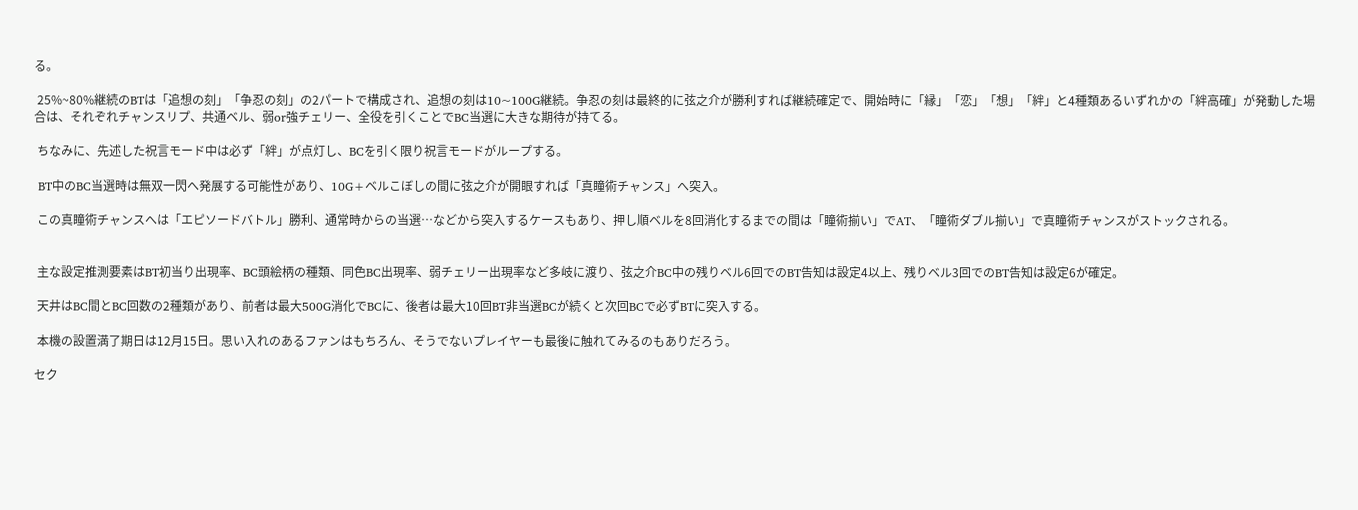る。

 25%~80%継続のBTは「追想の刻」「争忍の刻」の2パートで構成され、追想の刻は10~100G継続。争忍の刻は最終的に弦之介が勝利すれば継続確定で、開始時に「縁」「恋」「想」「絆」と4種類あるいずれかの「絆高確」が発動した場合は、それぞれチャンスリプ、共通ベル、弱or強チェリー、全役を引くことでBC当選に大きな期待が持てる。

 ちなみに、先述した祝言モード中は必ず「絆」が点灯し、BCを引く限り祝言モードがループする。

 BT中のBC当選時は無双一閃へ発展する可能性があり、10G+ベルこぼしの間に弦之介が開眼すれば「真瞳術チャンス」へ突入。

 この真瞳術チャンスへは「エピソードバトル」勝利、通常時からの当選…などから突入するケースもあり、押し順ベルを8回消化するまでの間は「瞳術揃い」でAT、「瞳術ダブル揃い」で真瞳術チャンスがストックされる。


 主な設定推測要素はBT初当り出現率、BC頭絵柄の種類、同色BC出現率、弱チェリー出現率など多岐に渡り、弦之介BC中の残りベル6回でのBT告知は設定4以上、残りベル3回でのBT告知は設定6が確定。

 天井はBC間とBC回数の2種類があり、前者は最大500G消化でBCに、後者は最大10回BT非当選BCが続くと次回BCで必ずBTに突入する。

 本機の設置満了期日は12月15日。思い入れのあるファンはもちろん、そうでないプレイヤーも最後に触れてみるのもありだろう。

セク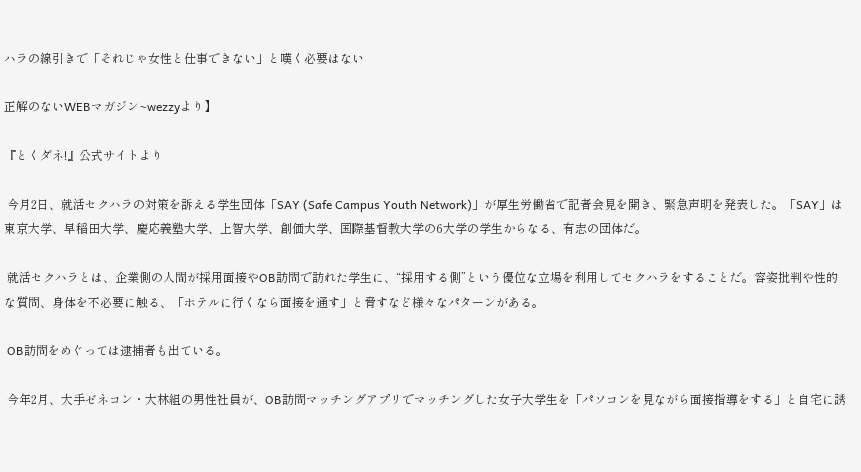ハラの線引きで「それじゃ女性と仕事できない」と嘆く必要はない

正解のないWEBマガジン~wezzyより】

『とくダネ!』公式サイトより

 今月2日、就活セクハラの対策を訴える学生団体「SAY (Safe Campus Youth Network)」が厚生労働省で記者会見を開き、緊急声明を発表した。「SAY」は東京大学、早稲田大学、慶応義塾大学、上智大学、創価大学、国際基督教大学の6大学の学生からなる、有志の団体だ。

 就活セクハラとは、企業側の人間が採用面接やOB訪問で訪れた学生に、“採用する側”という優位な立場を利用してセクハラをすることだ。容姿批判や性的な質問、身体を不必要に触る、「ホテルに行くなら面接を通す」と脅すなど様々なパターンがある。

 OB訪問をめぐっては逮捕者も出ている。

 今年2月、大手ゼネコン・大林組の男性社員が、OB訪問マッチングアプリでマッチングした女子大学生を「パソコンを見ながら面接指導をする」と自宅に誘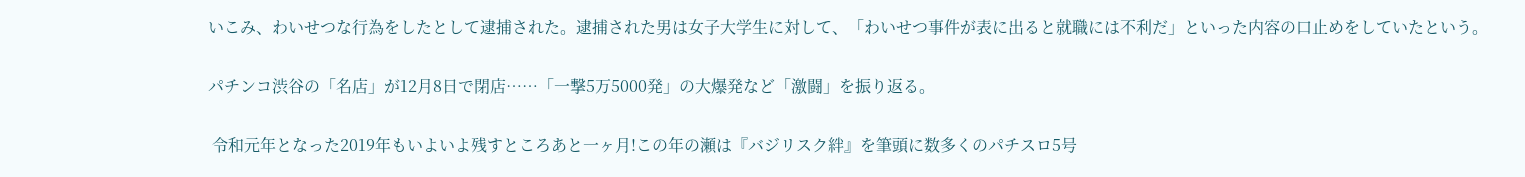いこみ、わいせつな行為をしたとして逮捕された。逮捕された男は女子大学生に対して、「わいせつ事件が表に出ると就職には不利だ」といった内容の口止めをしていたという。

パチンコ渋谷の「名店」が12月8日で閉店……「一撃5万5000発」の大爆発など「激闘」を振り返る。

 令和元年となった2019年もいよいよ残すところあと一ヶ月!この年の瀬は『バジリスク絆』を筆頭に数多くのパチスロ5号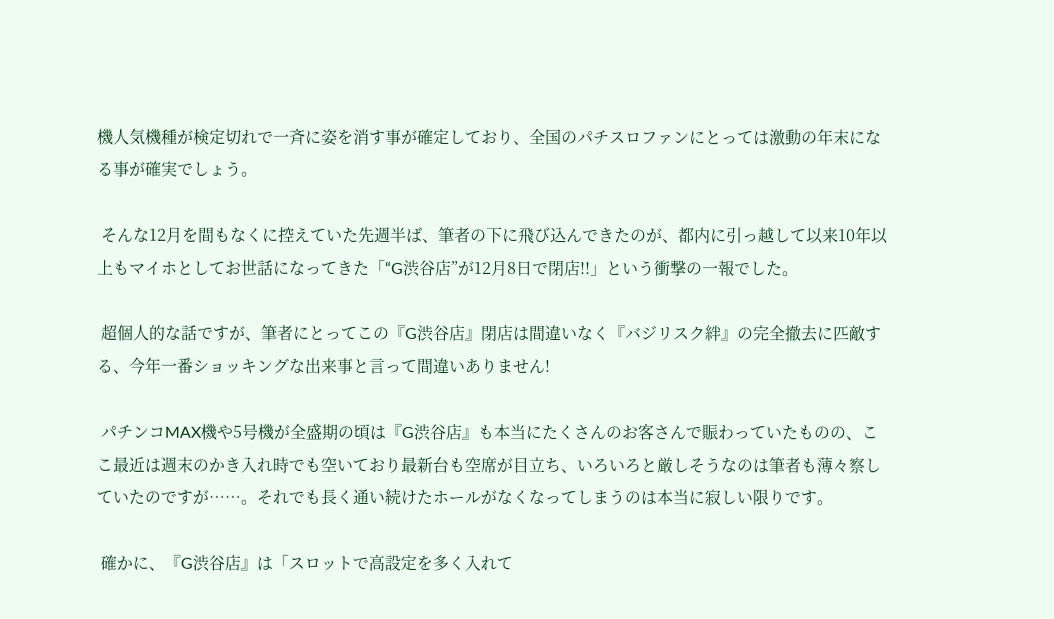機人気機種が検定切れで一斉に姿を消す事が確定しており、全国のパチスロファンにとっては激動の年末になる事が確実でしょう。

 そんな12月を間もなくに控えていた先週半ば、筆者の下に飛び込んできたのが、都内に引っ越して以来10年以上もマイホとしてお世話になってきた「“G渋谷店”が12月8日で閉店!!」という衝撃の一報でした。

 超個人的な話ですが、筆者にとってこの『G渋谷店』閉店は間違いなく『バジリスク絆』の完全撤去に匹敵する、今年一番ショッキングな出来事と言って間違いありません!

 パチンコMAX機や5号機が全盛期の頃は『G渋谷店』も本当にたくさんのお客さんで賑わっていたものの、ここ最近は週末のかき入れ時でも空いており最新台も空席が目立ち、いろいろと厳しそうなのは筆者も薄々察していたのですが……。それでも長く通い続けたホールがなくなってしまうのは本当に寂しい限りです。

 確かに、『G渋谷店』は「スロットで高設定を多く入れて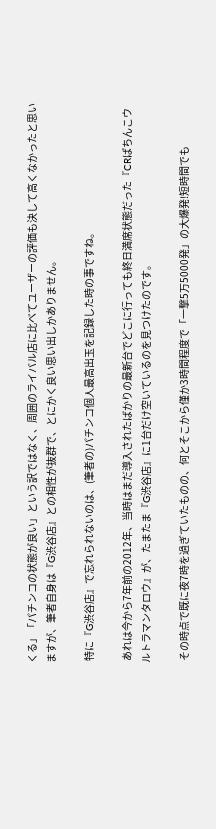くる」「パチンコの状態が良い」という訳ではなく、周囲のライバル店に比べてユーザーの評価も決して高くなかったと思いますが、筆者自身は『G渋谷店』との相性が抜群で、とにかく良い思い出しかありません。

 特に『G渋谷店』で忘れられないのは、(筆者の)パチンコ個人最高出玉を記録した時の事ですね。

 あれは今から7年前の2012年、当時はまだ導入されたばかりの最新台でどこに行っても終日満席状態だった『CRぱちんこウルトラマンタロウ』が、たまたま『G渋谷店』に1台だけ空いているのを見つけたのです。

 その時点で既に夜7時を過ぎていたものの、何とそこから僅か3時間程度で「一撃5万5000発」の大爆発!短時間でも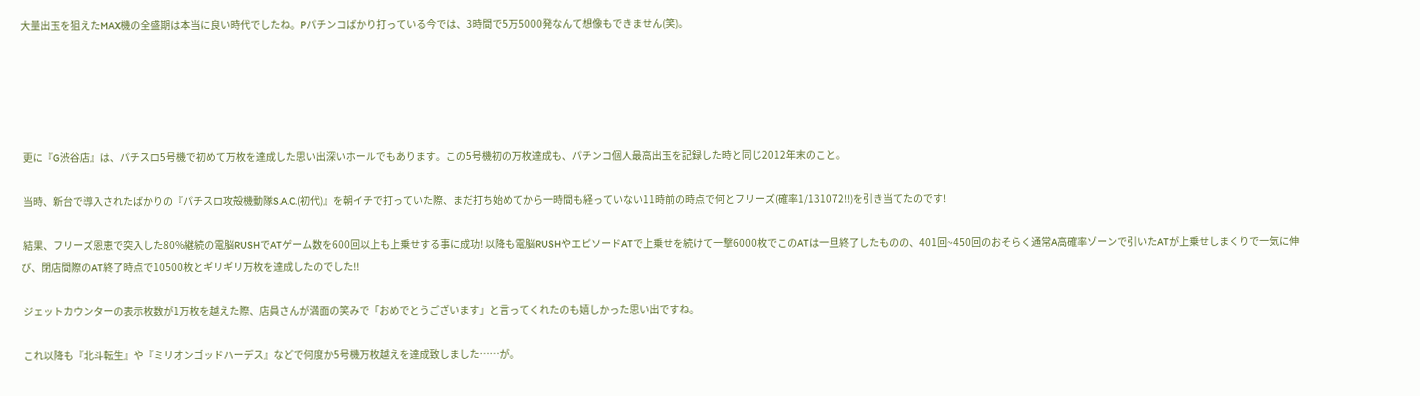大量出玉を狙えたMAX機の全盛期は本当に良い時代でしたね。Pパチンコばかり打っている今では、3時間で5万5000発なんて想像もできません(笑)。





 更に『G渋谷店』は、パチスロ5号機で初めて万枚を達成した思い出深いホールでもあります。この5号機初の万枚達成も、パチンコ個人最高出玉を記録した時と同じ2012年末のこと。

 当時、新台で導入されたばかりの『パチスロ攻殻機動隊S.A.C.(初代)』を朝イチで打っていた際、まだ打ち始めてから一時間も経っていない11時前の時点で何とフリーズ(確率1/131072!!)を引き当てたのです!

 結果、フリーズ恩恵で突入した80%継続の電脳RUSHでATゲーム数を600回以上も上乗せする事に成功! 以降も電脳RUSHやエピソードATで上乗せを続けて一撃6000枚でこのATは一旦終了したものの、401回~450回のおそらく通常A高確率ゾーンで引いたATが上乗せしまくりで一気に伸び、閉店間際のAT終了時点で10500枚とギリギリ万枚を達成したのでした!!

 ジェットカウンターの表示枚数が1万枚を越えた際、店員さんが満面の笑みで「おめでとうございます」と言ってくれたのも嬉しかった思い出ですね。

 これ以降も『北斗転生』や『ミリオンゴッドハーデス』などで何度か5号機万枚越えを達成致しました……が。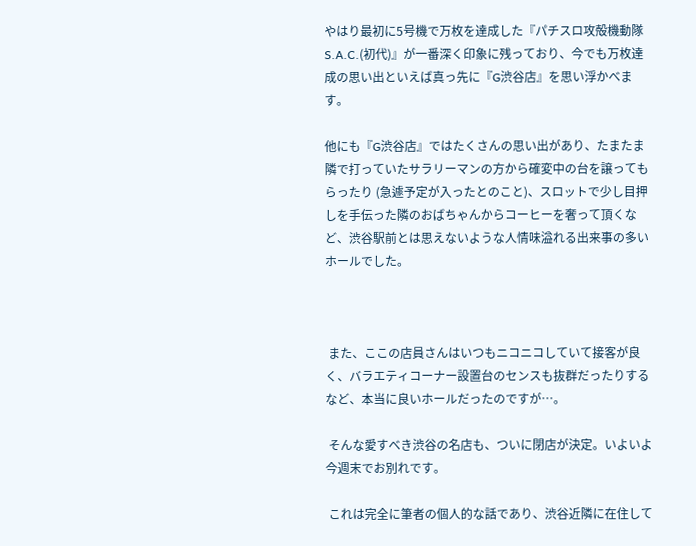やはり最初に5号機で万枚を達成した『パチスロ攻殻機動隊S.A.C.(初代)』が一番深く印象に残っており、今でも万枚達成の思い出といえば真っ先に『G渋谷店』を思い浮かべます。

他にも『G渋谷店』ではたくさんの思い出があり、たまたま隣で打っていたサラリーマンの方から確変中の台を譲ってもらったり (急遽予定が入ったとのこと)、スロットで少し目押しを手伝った隣のおばちゃんからコーヒーを奢って頂くなど、渋谷駅前とは思えないような人情味溢れる出来事の多いホールでした。



 また、ここの店員さんはいつもニコニコしていて接客が良く、バラエティコーナー設置台のセンスも抜群だったりするなど、本当に良いホールだったのですが…。

 そんな愛すべき渋谷の名店も、ついに閉店が決定。いよいよ今週末でお別れです。

 これは完全に筆者の個人的な話であり、渋谷近隣に在住して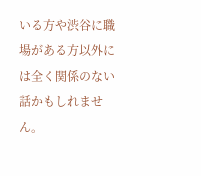いる方や渋谷に職場がある方以外には全く関係のない話かもしれません。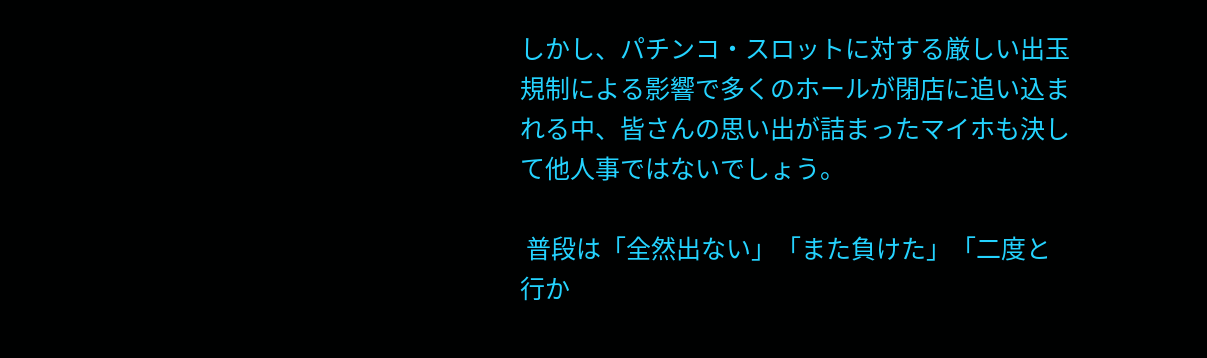しかし、パチンコ・スロットに対する厳しい出玉規制による影響で多くのホールが閉店に追い込まれる中、皆さんの思い出が詰まったマイホも決して他人事ではないでしょう。

 普段は「全然出ない」「また負けた」「二度と行か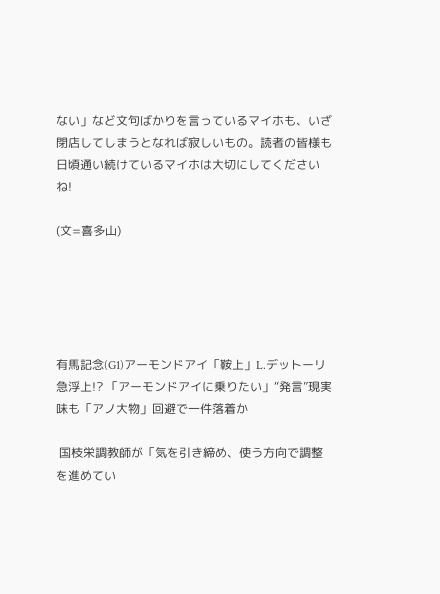ない」など文句ばかりを言っているマイホも、いざ閉店してしまうとなれば寂しいもの。読者の皆様も日頃通い続けているマイホは大切にしてくださいね!

(文=喜多山)





有馬記念(G1)アーモンドアイ「鞍上」L.デットーリ急浮上!? 「アーモンドアイに乗りたい」“発言”現実味も「アノ大物」回避で一件落着か

 国枝栄調教師が「気を引き締め、使う方向で調整を進めてい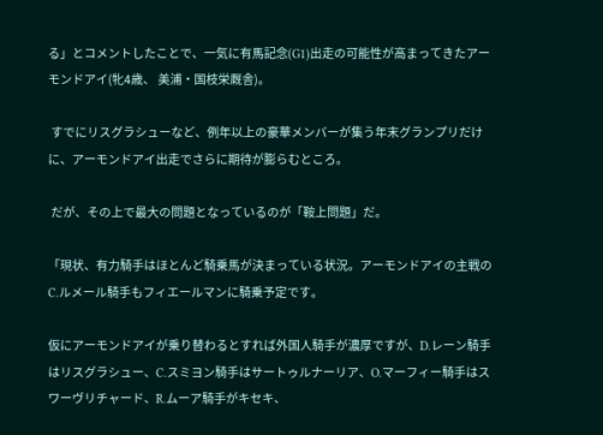る」とコメントしたことで、一気に有馬記念(G1)出走の可能性が高まってきたアーモンドアイ(牝4歳、 美浦・国枝栄厩舎)。

 すでにリスグラシューなど、例年以上の豪華メンバーが集う年末グランプリだけに、アーモンドアイ出走でさらに期待が膨らむところ。

 だが、その上で最大の問題となっているのが「鞍上問題」だ。

「現状、有力騎手はほとんど騎乗馬が決まっている状況。アーモンドアイの主戦のC.ルメール騎手もフィエールマンに騎乗予定です。

仮にアーモンドアイが乗り替わるとすれば外国人騎手が濃厚ですが、D.レーン騎手はリスグラシュー、C.スミヨン騎手はサートゥルナーリア、O.マーフィー騎手はスワーヴリチャード、R.ムーア騎手がキセキ、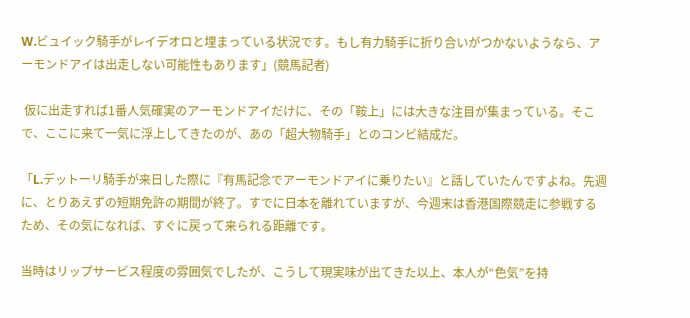W.ビュイック騎手がレイデオロと埋まっている状況です。もし有力騎手に折り合いがつかないようなら、アーモンドアイは出走しない可能性もあります」(競馬記者)

 仮に出走すれば1番人気確実のアーモンドアイだけに、その「鞍上」には大きな注目が集まっている。そこで、ここに来て一気に浮上してきたのが、あの「超大物騎手」とのコンビ結成だ。

「L.デットーリ騎手が来日した際に『有馬記念でアーモンドアイに乗りたい』と話していたんですよね。先週に、とりあえずの短期免許の期間が終了。すでに日本を離れていますが、今週末は香港国際競走に参戦するため、その気になれば、すぐに戻って来られる距離です。

当時はリップサービス程度の雰囲気でしたが、こうして現実味が出てきた以上、本人が“色気”を持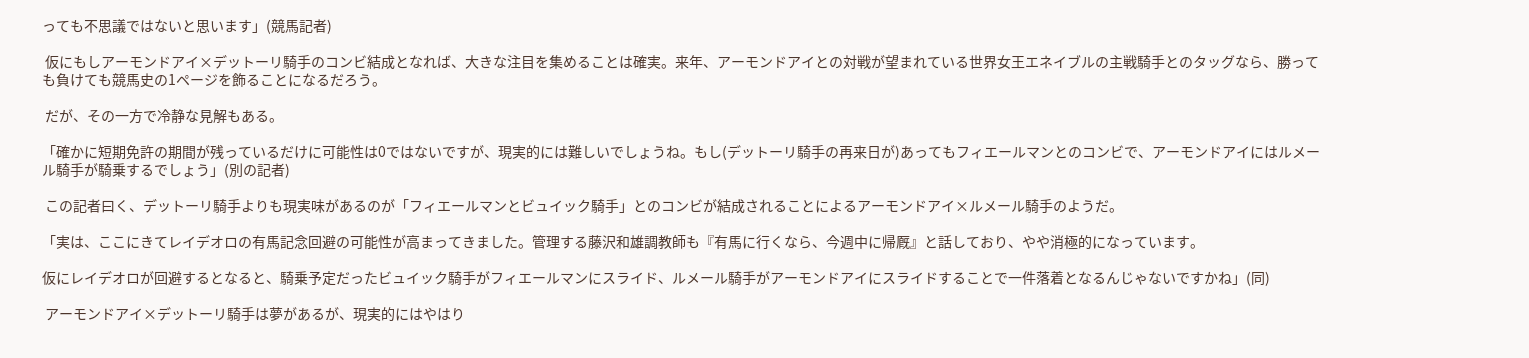っても不思議ではないと思います」(競馬記者)

 仮にもしアーモンドアイ×デットーリ騎手のコンビ結成となれば、大きな注目を集めることは確実。来年、アーモンドアイとの対戦が望まれている世界女王エネイブルの主戦騎手とのタッグなら、勝っても負けても競馬史の1ページを飾ることになるだろう。

 だが、その一方で冷静な見解もある。

「確かに短期免許の期間が残っているだけに可能性は0ではないですが、現実的には難しいでしょうね。もし(デットーリ騎手の再来日が)あってもフィエールマンとのコンビで、アーモンドアイにはルメール騎手が騎乗するでしょう」(別の記者)

 この記者曰く、デットーリ騎手よりも現実味があるのが「フィエールマンとビュイック騎手」とのコンビが結成されることによるアーモンドアイ×ルメール騎手のようだ。

「実は、ここにきてレイデオロの有馬記念回避の可能性が高まってきました。管理する藤沢和雄調教師も『有馬に行くなら、今週中に帰厩』と話しており、やや消極的になっています。

仮にレイデオロが回避するとなると、騎乗予定だったビュイック騎手がフィエールマンにスライド、ルメール騎手がアーモンドアイにスライドすることで一件落着となるんじゃないですかね」(同)

 アーモンドアイ×デットーリ騎手は夢があるが、現実的にはやはり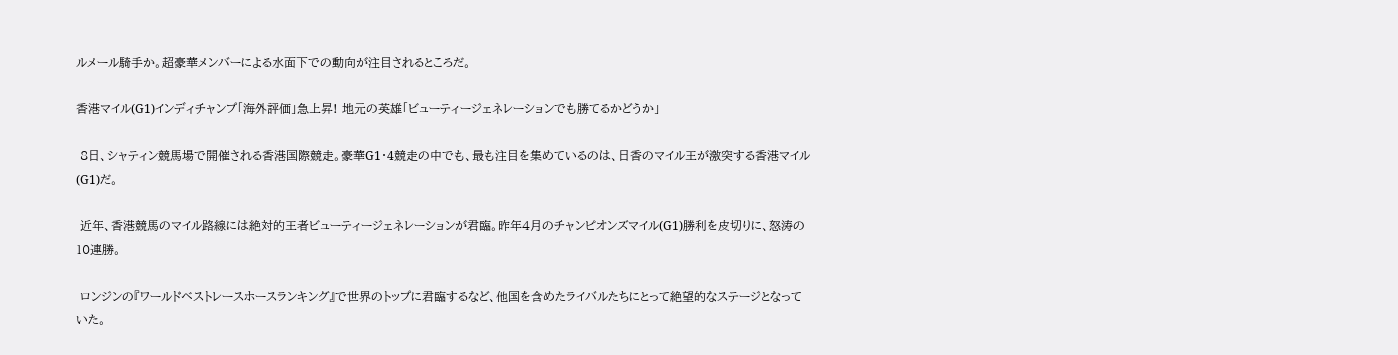ルメール騎手か。超豪華メンバーによる水面下での動向が注目されるところだ。

香港マイル(G1)インディチャンプ「海外評価」急上昇! 地元の英雄「ビューティージェネレーションでも勝てるかどうか」

 8日、シャティン競馬場で開催される香港国際競走。豪華G1・4競走の中でも、最も注目を集めているのは、日香のマイル王が激突する香港マイル(G1)だ。

 近年、香港競馬のマイル路線には絶対的王者ビューティージェネレーションが君臨。昨年4月のチャンピオンズマイル(G1)勝利を皮切りに、怒涛の10連勝。

 ロンジンの『ワールドベストレースホースランキング』で世界のトップに君臨するなど、他国を含めたライバルたちにとって絶望的なステージとなっていた。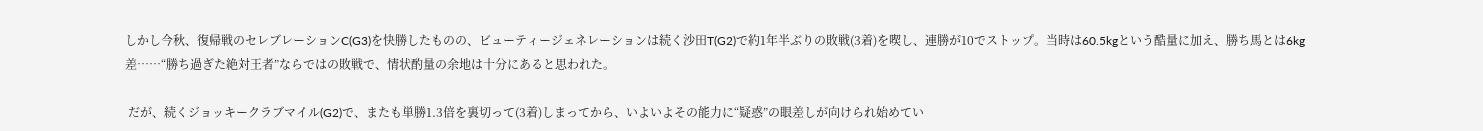しかし今秋、復帰戦のセレブレーションC(G3)を快勝したものの、ビューティージェネレーションは続く沙田T(G2)で約1年半ぶりの敗戦(3着)を喫し、連勝が10でストップ。当時は60.5kgという酷量に加え、勝ち馬とは6kg差……“勝ち過ぎた絶対王者”ならではの敗戦で、情状酌量の余地は十分にあると思われた。

 だが、続くジョッキークラブマイル(G2)で、またも単勝1.3倍を裏切って(3着)しまってから、いよいよその能力に“疑惑”の眼差しが向けられ始めてい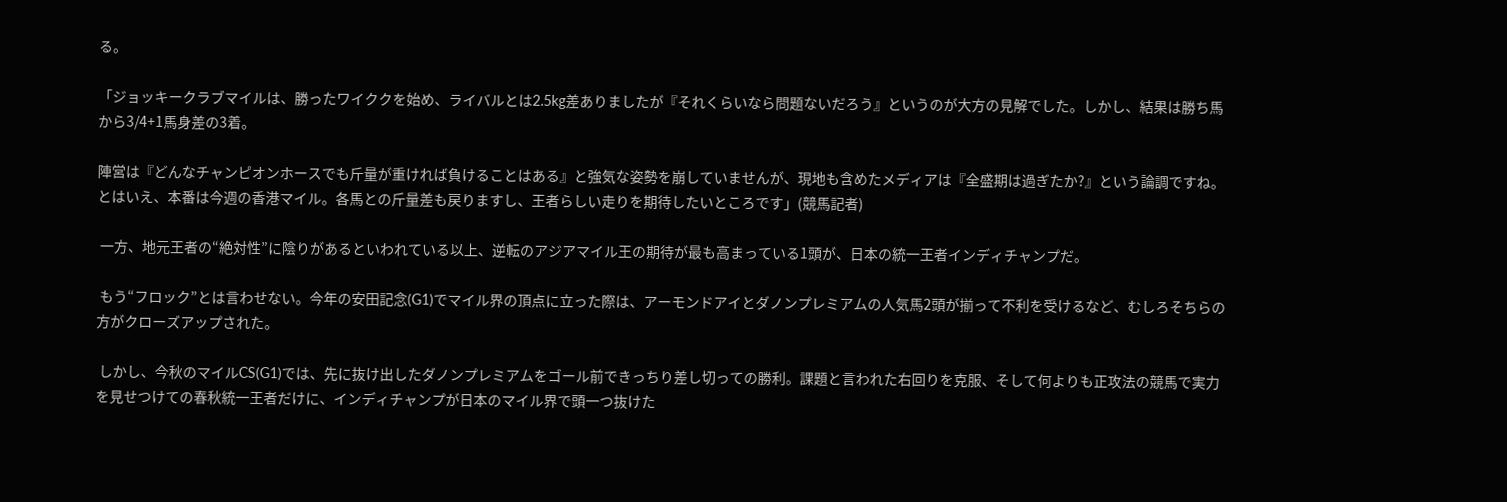る。

「ジョッキークラブマイルは、勝ったワイククを始め、ライバルとは2.5kg差ありましたが『それくらいなら問題ないだろう』というのが大方の見解でした。しかし、結果は勝ち馬から3/4+1馬身差の3着。

陣営は『どんなチャンピオンホースでも斤量が重ければ負けることはある』と強気な姿勢を崩していませんが、現地も含めたメディアは『全盛期は過ぎたか?』という論調ですね。とはいえ、本番は今週の香港マイル。各馬との斤量差も戻りますし、王者らしい走りを期待したいところです」(競馬記者)

 一方、地元王者の“絶対性”に陰りがあるといわれている以上、逆転のアジアマイル王の期待が最も高まっている1頭が、日本の統一王者インディチャンプだ。

 もう“フロック”とは言わせない。今年の安田記念(G1)でマイル界の頂点に立った際は、アーモンドアイとダノンプレミアムの人気馬2頭が揃って不利を受けるなど、むしろそちらの方がクローズアップされた。

 しかし、今秋のマイルCS(G1)では、先に抜け出したダノンプレミアムをゴール前できっちり差し切っての勝利。課題と言われた右回りを克服、そして何よりも正攻法の競馬で実力を見せつけての春秋統一王者だけに、インディチャンプが日本のマイル界で頭一つ抜けた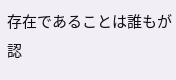存在であることは誰もが認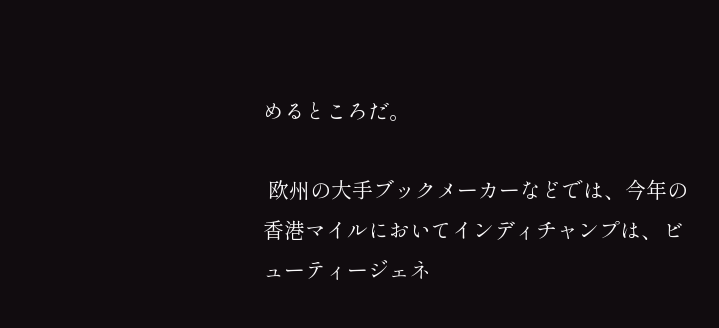めるところだ。

 欧州の大手ブックメーカーなどでは、今年の香港マイルにおいてインディチャンプは、ビューティージェネ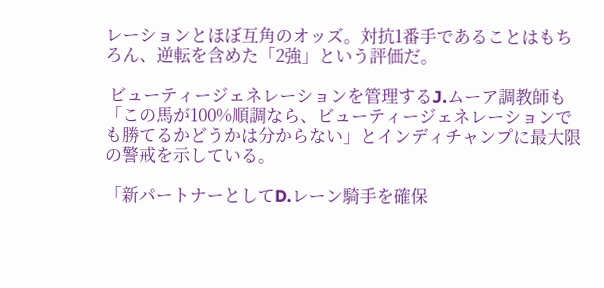レーションとほぼ互角のオッズ。対抗1番手であることはもちろん、逆転を含めた「2強」という評価だ。

 ビューティージェネレーションを管理するJ.ムーア調教師も「この馬が100%順調なら、ビューティージェネレーションでも勝てるかどうかは分からない」とインディチャンプに最大限の警戒を示している。

「新パートナーとしてD.レーン騎手を確保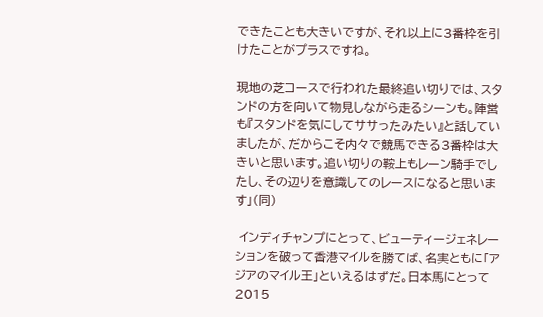できたことも大きいですが、それ以上に3番枠を引けたことがプラスですね。

現地の芝コースで行われた最終追い切りでは、スタンドの方を向いて物見しながら走るシーンも。陣営も『スタンドを気にしてササったみたい』と話していましたが、だからこそ内々で競馬できる3番枠は大きいと思います。追い切りの鞍上もレーン騎手でしたし、その辺りを意識してのレースになると思います」(同)

 インディチャンプにとって、ビューティージェネレーションを破って香港マイルを勝てば、名実ともに「アジアのマイル王」といえるはずだ。日本馬にとって2015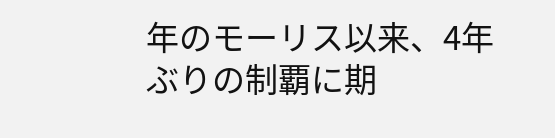年のモーリス以来、4年ぶりの制覇に期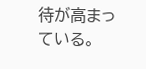待が高まっている。